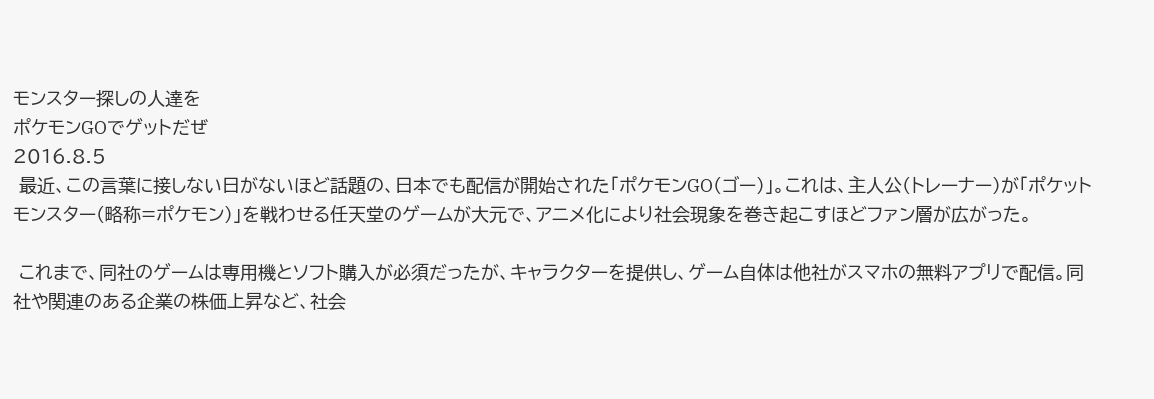モンスター探しの人達を
ポケモンGOでゲットだぜ
2016.8.5
 最近、この言葉に接しない日がないほど話題の、日本でも配信が開始された「ポケモンGO(ゴー)」。これは、主人公(トレーナー)が「ポケットモンスター(略称=ポケモン)」を戦わせる任天堂のゲームが大元で、アニメ化により社会現象を巻き起こすほどファン層が広がった。

 これまで、同社のゲームは専用機とソフト購入が必須だったが、キャラクターを提供し、ゲーム自体は他社がスマホの無料アプリで配信。同社や関連のある企業の株価上昇など、社会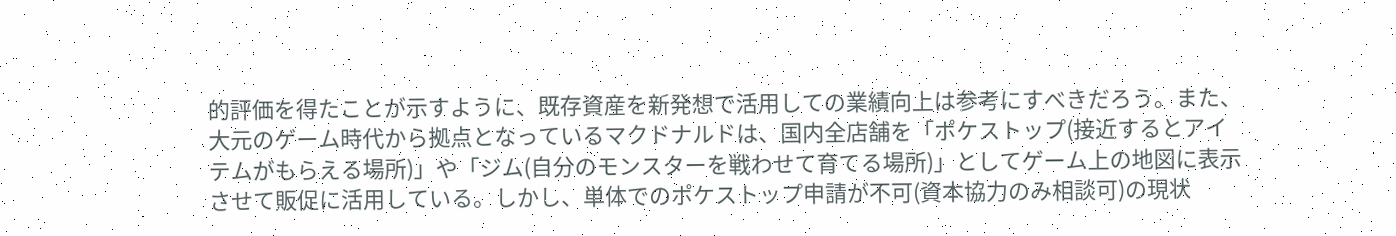的評価を得たことが示すように、既存資産を新発想で活用しての業績向上は参考にすべきだろう。また、大元のゲーム時代から拠点となっているマクドナルドは、国内全店舗を「ポケストップ(接近するとアイテムがもらえる場所)」や「ジム(自分のモンスターを戦わせて育てる場所)」としてゲーム上の地図に表示させて販促に活用している。しかし、単体でのポケストップ申請が不可(資本協力のみ相談可)の現状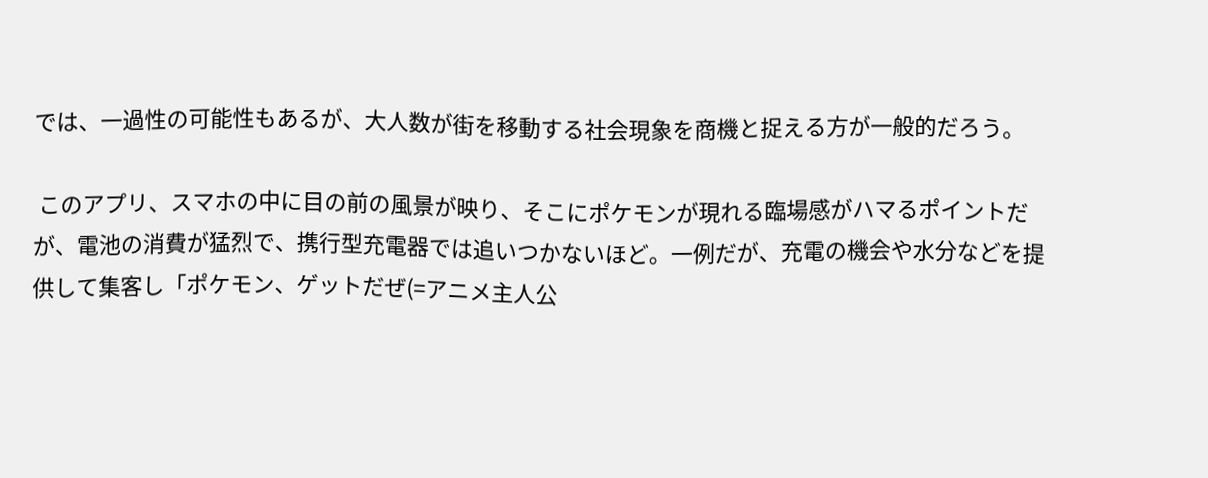では、一過性の可能性もあるが、大人数が街を移動する社会現象を商機と捉える方が一般的だろう。

 このアプリ、スマホの中に目の前の風景が映り、そこにポケモンが現れる臨場感がハマるポイントだが、電池の消費が猛烈で、携行型充電器では追いつかないほど。一例だが、充電の機会や水分などを提供して集客し「ポケモン、ゲットだぜ(=アニメ主人公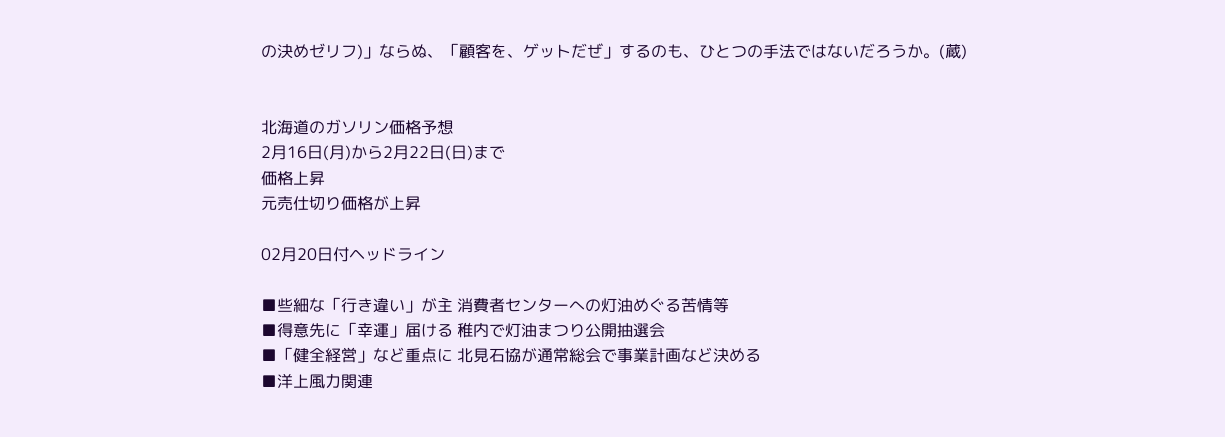の決めゼリフ)」ならぬ、「顧客を、ゲットだぜ」するのも、ひとつの手法ではないだろうか。(蔵)


北海道のガソリン価格予想
2月16日(月)から2月22日(日)まで
価格上昇
元売仕切り価格が上昇

02月20日付ヘッドライン

■些細な「行き違い」が主 消費者センターへの灯油めぐる苦情等
■得意先に「幸運」届ける 稚内で灯油まつり公開抽選会
■「健全経営」など重点に 北見石協が通常総会で事業計画など決める
■洋上風力関連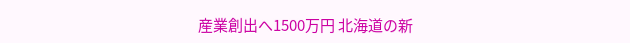産業創出へ1500万円 北海道の新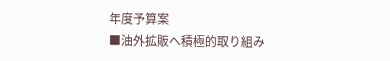年度予算案
■油外拡販へ積極的取り組み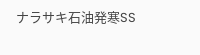ナラサキ石油発寒SS